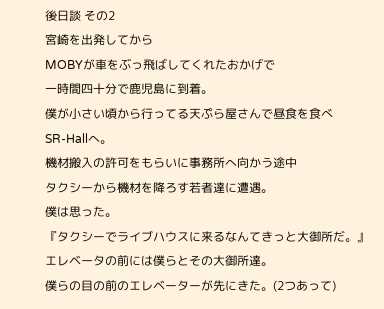後日談 その2
宮崎を出発してから
MOBYが車をぶっ飛ばしてくれたおかげで
一時間四十分で鹿児島に到着。
僕が小さい頃から行ってる天ぷら屋さんで昼食を食べ
SR-Hallへ。
機材搬入の許可をもらいに事務所へ向かう途中
タクシーから機材を降ろす若者達に遭遇。
僕は思った。
『タクシーでライブハウスに来るなんてきっと大御所だ。』
エレベータの前には僕らとその大御所達。
僕らの目の前のエレベーターが先にきた。(2つあって)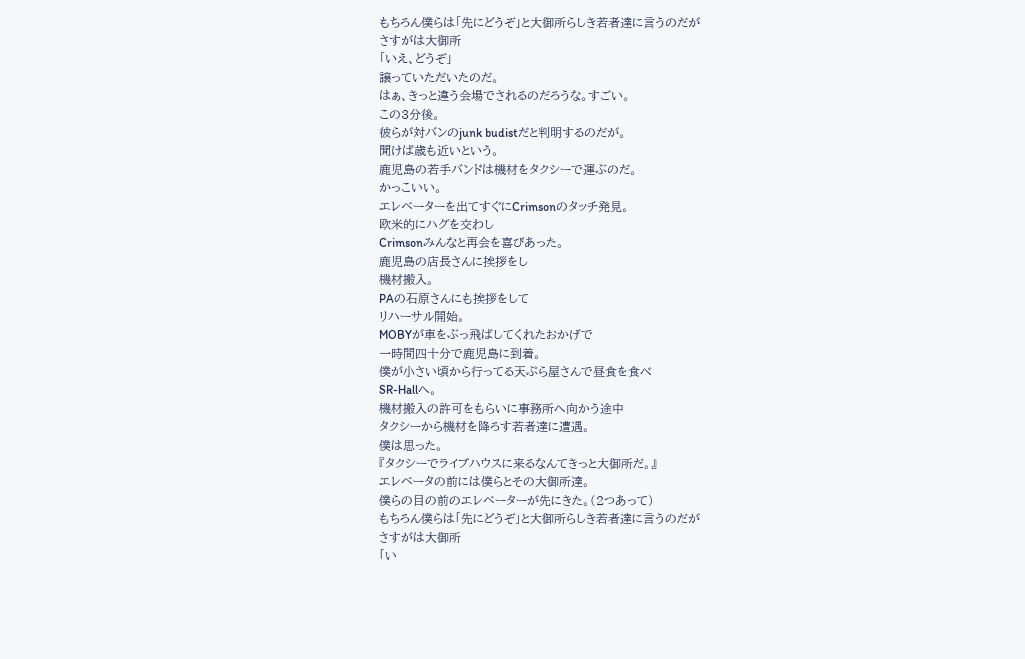もちろん僕らは「先にどうぞ」と大御所らしき若者達に言うのだが
さすがは大御所
「いえ、どうぞ」
譲っていただいたのだ。
はぁ、きっと違う会場でされるのだろうな。すごい。
この3分後。
彼らが対バンのjunk budistだと判明するのだが。
聞けば歳も近いという。
鹿児島の若手バンドは機材をタクシーで運ぶのだ。
かっこいい。
エレベーターを出てすぐにCrimsonのタッチ発見。
欧米的にハグを交わし
Crimsonみんなと再会を喜びあった。
鹿児島の店長さんに挨拶をし
機材搬入。
PAの石原さんにも挨拶をして
リハーサル開始。
MOBYが車をぶっ飛ばしてくれたおかげで
一時間四十分で鹿児島に到着。
僕が小さい頃から行ってる天ぷら屋さんで昼食を食べ
SR-Hallへ。
機材搬入の許可をもらいに事務所へ向かう途中
タクシーから機材を降ろす若者達に遭遇。
僕は思った。
『タクシーでライブハウスに来るなんてきっと大御所だ。』
エレベータの前には僕らとその大御所達。
僕らの目の前のエレベーターが先にきた。(2つあって)
もちろん僕らは「先にどうぞ」と大御所らしき若者達に言うのだが
さすがは大御所
「い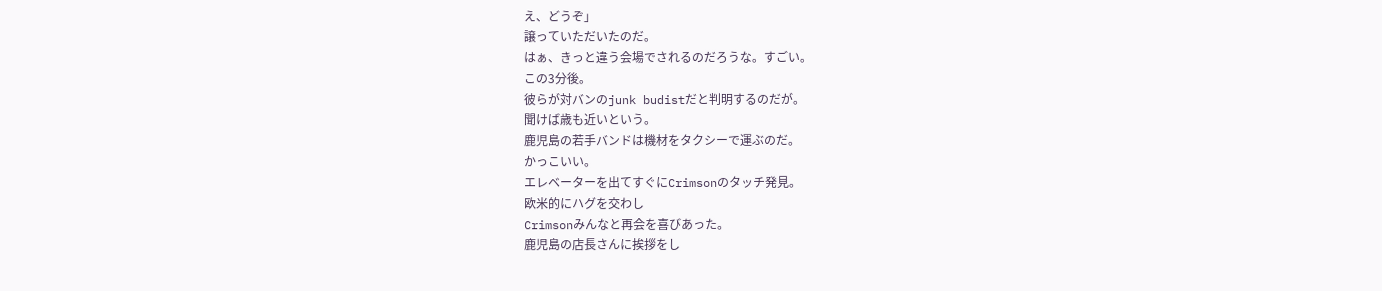え、どうぞ」
譲っていただいたのだ。
はぁ、きっと違う会場でされるのだろうな。すごい。
この3分後。
彼らが対バンのjunk budistだと判明するのだが。
聞けば歳も近いという。
鹿児島の若手バンドは機材をタクシーで運ぶのだ。
かっこいい。
エレベーターを出てすぐにCrimsonのタッチ発見。
欧米的にハグを交わし
Crimsonみんなと再会を喜びあった。
鹿児島の店長さんに挨拶をし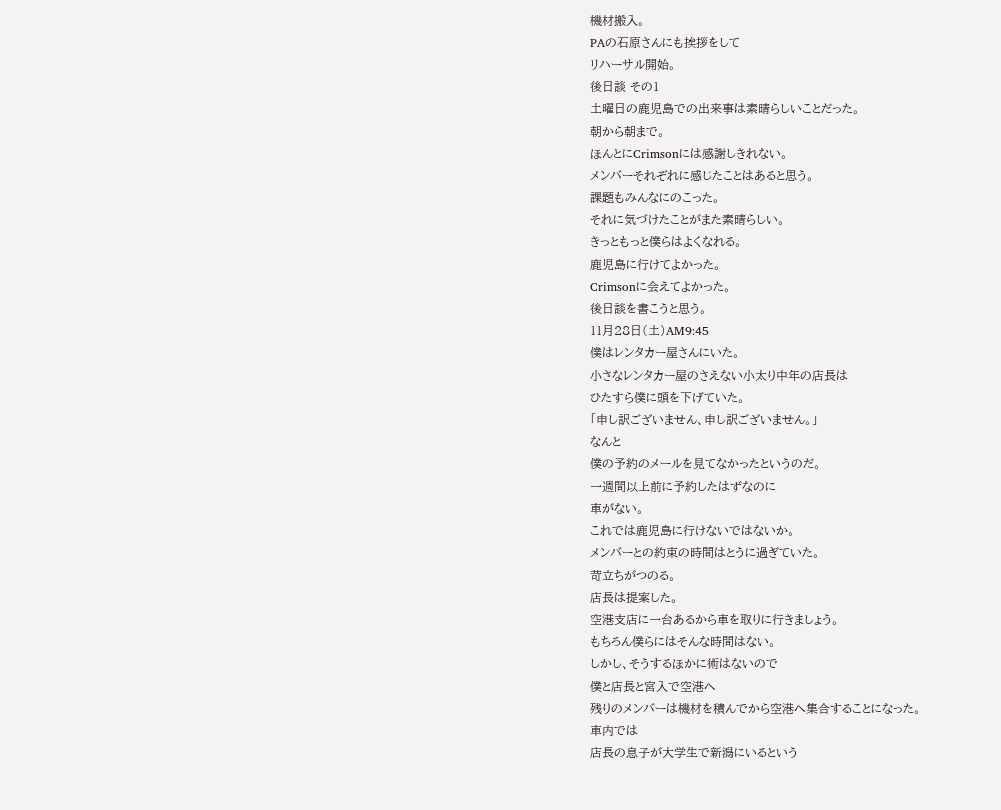機材搬入。
PAの石原さんにも挨拶をして
リハーサル開始。
後日談 その1
土曜日の鹿児島での出来事は素晴らしいことだった。
朝から朝まで。
ほんとにCrimsonには感謝しきれない。
メンバーそれぞれに感じたことはあると思う。
課題もみんなにのこった。
それに気づけたことがまた素晴らしい。
きっともっと僕らはよくなれる。
鹿児島に行けてよかった。
Crimsonに会えてよかった。
後日談を書こうと思う。
11月28日(土)AM9:45
僕はレンタカー屋さんにいた。
小さなレンタカー屋のさえない小太り中年の店長は
ひたすら僕に頭を下げていた。
「申し訳ございません、申し訳ございません。」
なんと
僕の予約のメールを見てなかったというのだ。
一週間以上前に予約したはずなのに
車がない。
これでは鹿児島に行けないではないか。
メンバーとの約束の時間はとうに過ぎていた。
苛立ちがつのる。
店長は提案した。
空港支店に一台あるから車を取りに行きましょう。
もちろん僕らにはそんな時間はない。
しかし、そうするほかに術はないので
僕と店長と宮入で空港へ
残りのメンバーは機材を積んでから空港へ集合することになった。
車内では
店長の息子が大学生で新潟にいるという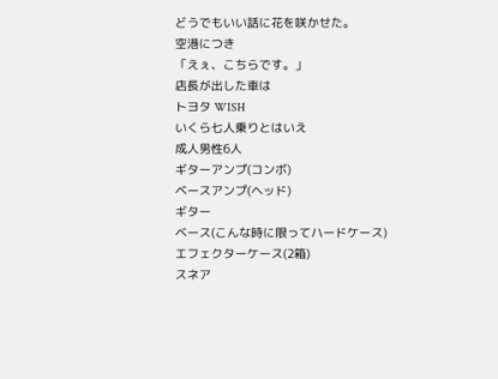どうでもいい話に花を咲かせた。
空港につき
「えぇ、こちらです。」
店長が出した車は
トヨタ WISH
いくら七人乗りとはいえ
成人男性6人
ギターアンプ(コンボ)
ベースアンプ(ヘッド)
ギター
ベース(こんな時に限ってハードケース)
エフェクターケース(2箱)
スネア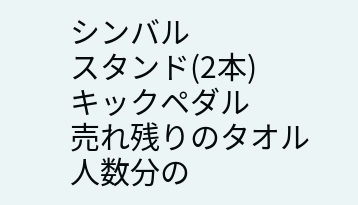シンバル
スタンド(2本)
キックペダル
売れ残りのタオル
人数分の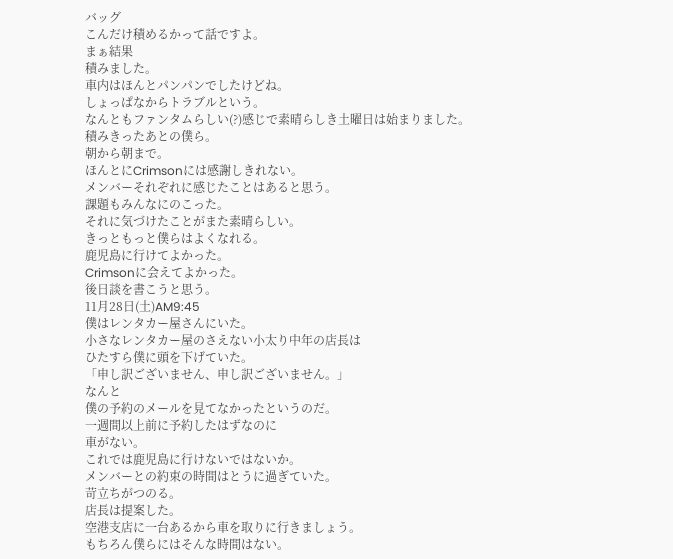バッグ
こんだけ積めるかって話ですよ。
まぁ結果
積みました。
車内はほんとパンパンでしたけどね。
しょっぱなからトラブルという。
なんともファンタムらしい(?)感じで素晴らしき土曜日は始まりました。
積みきったあとの僕ら。
朝から朝まで。
ほんとにCrimsonには感謝しきれない。
メンバーそれぞれに感じたことはあると思う。
課題もみんなにのこった。
それに気づけたことがまた素晴らしい。
きっともっと僕らはよくなれる。
鹿児島に行けてよかった。
Crimsonに会えてよかった。
後日談を書こうと思う。
11月28日(土)AM9:45
僕はレンタカー屋さんにいた。
小さなレンタカー屋のさえない小太り中年の店長は
ひたすら僕に頭を下げていた。
「申し訳ございません、申し訳ございません。」
なんと
僕の予約のメールを見てなかったというのだ。
一週間以上前に予約したはずなのに
車がない。
これでは鹿児島に行けないではないか。
メンバーとの約束の時間はとうに過ぎていた。
苛立ちがつのる。
店長は提案した。
空港支店に一台あるから車を取りに行きましょう。
もちろん僕らにはそんな時間はない。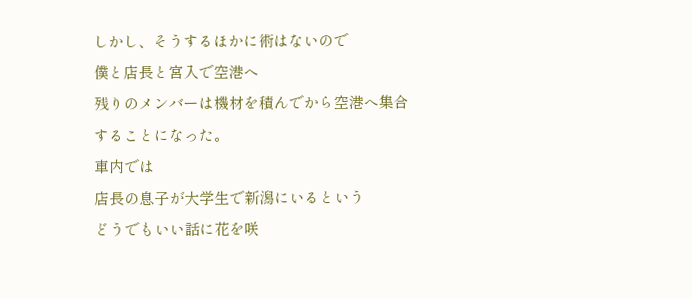しかし、そうするほかに術はないので
僕と店長と宮入で空港へ
残りのメンバーは機材を積んでから空港へ集合することになった。
車内では
店長の息子が大学生で新潟にいるという
どうでもいい話に花を咲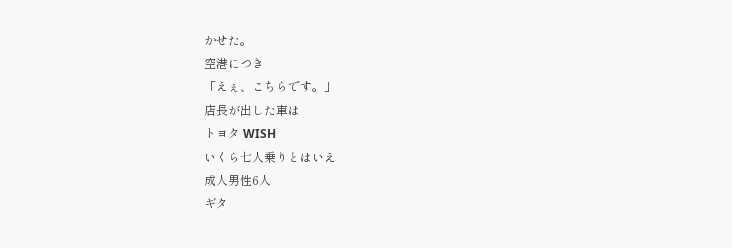かせた。
空港につき
「えぇ、こちらです。」
店長が出した車は
トヨタ WISH
いくら七人乗りとはいえ
成人男性6人
ギタ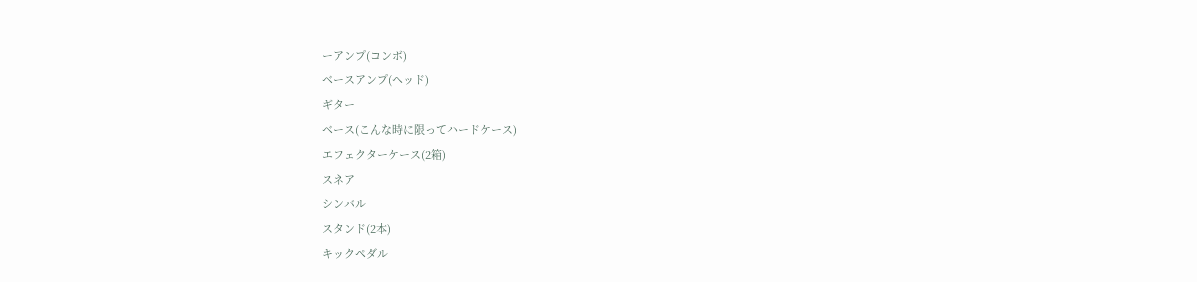ーアンプ(コンボ)
ベースアンプ(ヘッド)
ギター
ベース(こんな時に限ってハードケース)
エフェクターケース(2箱)
スネア
シンバル
スタンド(2本)
キックペダル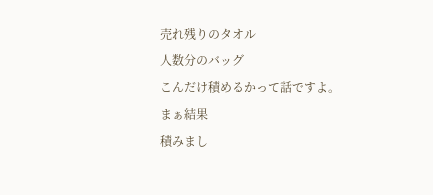売れ残りのタオル
人数分のバッグ
こんだけ積めるかって話ですよ。
まぁ結果
積みまし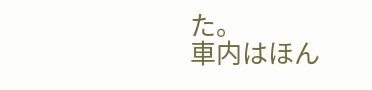た。
車内はほん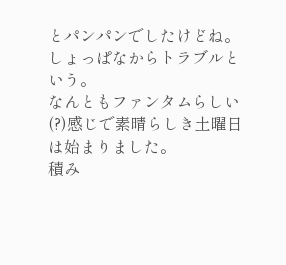とパンパンでしたけどね。
しょっぱなからトラブルという。
なんともファンタムらしい(?)感じで素晴らしき土曜日は始まりました。
積み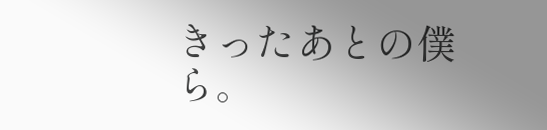きったあとの僕ら。